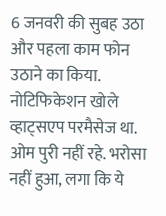6 जनवरी की सुबह उठा और पहला काम फोन उठाने का किया. नोटिफिकेशन खोले व्हाट्सएप परमैसेज था. ओम पुरी नहीं रहे. भरोसा नहीं हुआ, लगा कि ये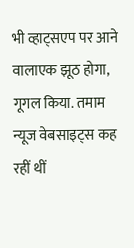भी व्हाट्सएप पर आने वालाएक झूठ होगा, गूगल किया. तमाम न्यूज वेबसाइट्स कह रहीं थीं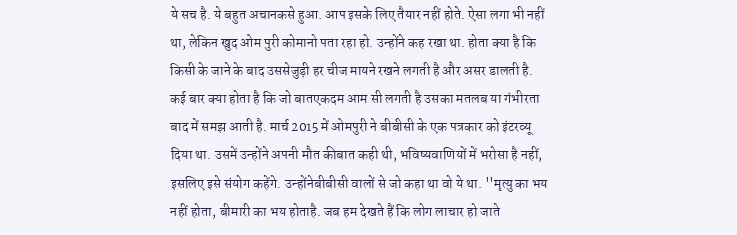ये सच है. ये बहुत अचानकसे हुआ. आप इसके लिए तैयार नहीं होते. ऐसा लगा भी नहीं था, लेकिन खुद ओम पुरी कोमानो पता रहा हो. उन्होंने कह रखा था. होता क्या है कि किसी के जाने के बाद उससेजुड़ी हर चीज मायने रखने लगती है और असर डालती है. कई बार क्या होता है कि जो बातएकदम आम सी लगती है उसका मतलब या गंभीरता बाद में समझ आती है. मार्च 2015 में ओमपुरी ने बीबीसी के एक पत्रकार को इंटरव्यू दिया था. उसमें उन्होंने अपनी मौत कीबात कही थी, भविष्यवाणियों में भरोसा है नहीं, इसलिए इसे संयोग कहेंगे. उन्होंनेबीबीसी वालों से जो कहा था वो ये था. ''मृत्यु का भय नहीं होता, बीमारी का भय होताहै. जब हम देखते हैं कि लोग लाचार हो जाते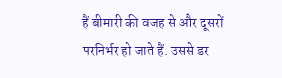हैं बीमारी की वजह से और दूसरों परनिर्भर हो जाते हैं. उससे डर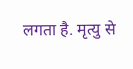लगता है. मृत्यु से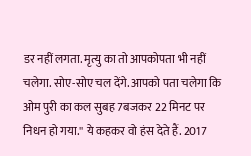डर नहीं लगता. मृत्यु का तो आपकोपता भी नहीं चलेगा. सोए-सोए चल देंगे. आपको पता चलेगा कि ओम पुरी का कल सुबह 7बजकर 22 मिनट पर निधन हो गया.'' ये कहकर वो हंस देते हैं. 2017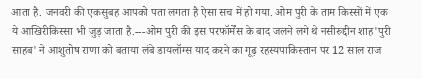आता है. जनवरी की एकसुबह आपको पता लगता है ऐसा सच में हो गया. ओम पुरी के ताम किस्सों में एक ये आखिरीकिस्सा भी जुड़ जाता है.---ओम पुरी की इस परफॉर्मेंस के बाद जलने लगे थे नसीरुद्दीन शाह'पुरी साहब' ने आशुतोष राणा को बताया लंबे डायलॉग्स याद करने का गूढ़ रहस्यपाकिस्तान पर 12 साल राज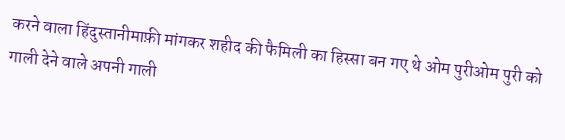करने वाला हिंदुस्तानीमाफ़ी मांगकर शहीद की फैमिली का हिस्सा बन गए थे ओम पुरीओम पुरी को गाली देने वाले अपनी गाली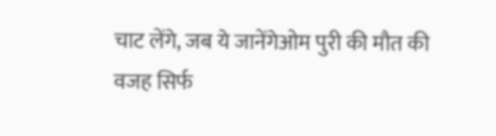चाट लेंगे, जब ये जानेंगेओम पुरी की मौत की वजह सिर्फ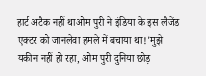हार्ट अटैक नहीं थाओम पुरी ने इंडिया के इस लैजेंड एक्टर को जानलेवा हमले में बचाया था!'मुझे यकीन नहीं हो रहा, ओम पुरी दुनिया छोड़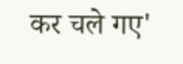कर चले गए'